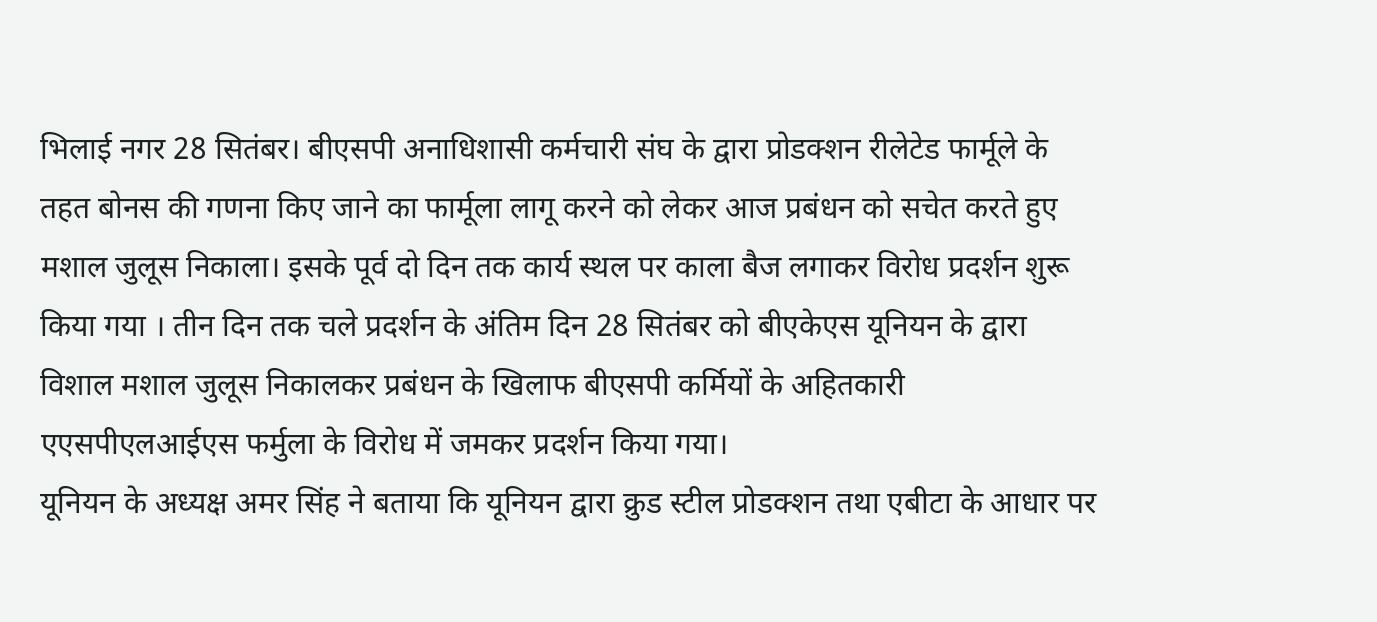भिलाई नगर 28 सितंबर। बीएसपी अनाधिशासी कर्मचारी संघ के द्वारा प्रोडक्शन रीलेटेड फार्मूले के तहत बोनस की गणना किए जाने का फार्मूला लागू करने को लेकर आज प्रबंधन को सचेत करते हुए मशाल जुलूस निकाला। इसके पूर्व दो दिन तक कार्य स्थल पर काला बैज लगाकर विरोध प्रदर्शन शुरू किया गया । तीन दिन तक चले प्रदर्शन के अंतिम दिन 28 सितंबर को बीएकेएस यूनियन के द्वारा विशाल मशाल जुलूस निकालकर प्रबंधन के खिलाफ बीएसपी कर्मियों के अहितकारी एएसपीएलआईएस फर्मुला के विरोध में जमकर प्रदर्शन किया गया।
यूनियन के अध्यक्ष अमर सिंह ने बताया कि यूनियन द्वारा क्रुड स्टील प्रोडक्शन तथा एबीटा के आधार पर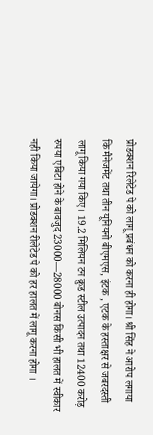प्रोडक्शन रिलेटेड पे को लागू प्रबंधन को करना ही होगा। श्री सिंह ने आरोप लगाया कि मैनेजमेंट तथा तीन यूनियनो बीएमएस, इंटक , एटक के हस्ताक्षर से जबरदस्ती लागू किया गया किए। 19.2 मिलियन टन क्रुड स्टील उत्पादन तथा 12400 करोड़ रुपया एबिटा होने के बावजुद 23000—28000 बोनस किसी भी हालत में स्वीकार नही किया जायेगा। प्रोडक्शन रीलेटेड पे को हर हालत में लागू करना होगा ।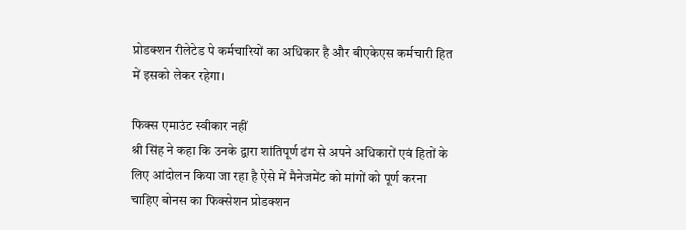प्रोडक्शन रीलेटेड पे कर्मचारियों का अधिकार है और बीएकेएस कर्मचारी हित में इसको लेकर रहेगा।

फिक्स एमाउंट स्वीकार नहीं
श्री सिंह ने कहा कि उनके द्वारा शांतिपूर्ण ढंग से अपने अधिकारों एवं हितों के लिए आंदोलन किया जा रहा है ऐसे में मैनेजमेंट को मांगों को पूर्ण करना चाहिए बोनस का फिक्सेशन प्रोडक्शन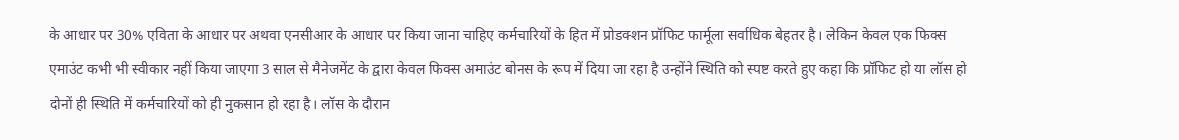के आधार पर 30% एविता के आधार पर अथवा एनसीआर के आधार पर किया जाना चाहिए कर्मचारियों के हित में प्रोडक्शन प्रॉफिट फार्मूला सर्वाधिक बेहतर है। लेकिन केवल एक फिक्स एमाउंट कभी भी स्वीकार नहीं किया जाएगा 3 साल से मैनेजमेंट के द्वारा केवल फिक्स अमाउंट बोनस के रूप में दिया जा रहा है उन्होंने स्थिति को स्पष्ट करते हुए कहा कि प्रॉफिट हो या लॉस हो दोनों ही स्थिति में कर्मचारियों को ही नुकसान हो रहा है। लॉस के दौरान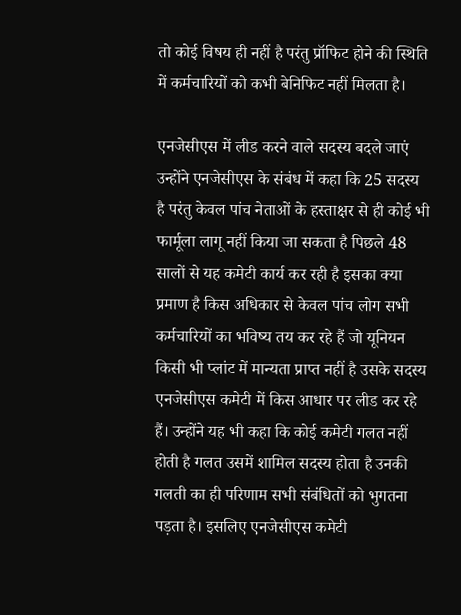तो कोई विषय ही नहीं है परंतु प्रॉफिट होने की स्थिति में कर्मचारियों को कभी बेनिफिट नहीं मिलता है।

एनजेसीएस में लीड करने वाले सदस्य बदले जाएं
उन्होंने एनजेसीएस के संबंध में कहा कि 25 सदस्य है परंतु केवल पांच नेताओं के हस्ताक्षर से ही कोई भी फार्मूला लागू नहीं किया जा सकता है पिछले 48 सालों से यह कमेटी कार्य कर रही है इसका क्या प्रमाण है किस अधिकार से केवल पांच लोग सभी कर्मचारियों का भविष्य तय कर रहे हैं जो यूनियन किसी भी प्लांट में मान्यता प्राप्त नहीं है उसके सदस्य एनजेसीएस कमेटी में किस आधार पर लीड कर रहे हैं। उन्होंने यह भी कहा कि कोई कमेटी गलत नहीं होती है गलत उसमें शामिल सदस्य होता है उनकी गलती का ही परिणाम सभी संबंधितों को भुगतना पड़ता है। इसलिए एनजेसीएस कमेटी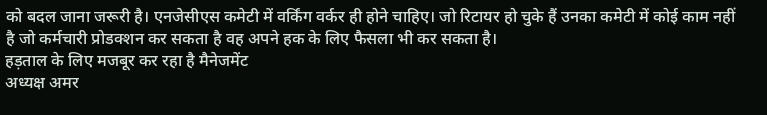को बदल जाना जरूरी है। एनजेसीएस कमेटी में वर्किंग वर्कर ही होने चाहिए। जो रिटायर हो चुके हैं उनका कमेटी में कोई काम नहीं है जो कर्मचारी प्रोडक्शन कर सकता है वह अपने हक के लिए फैसला भी कर सकता है।
हड़ताल के लिए मजबूर कर रहा है मैनेजमेंट
अध्यक्ष अमर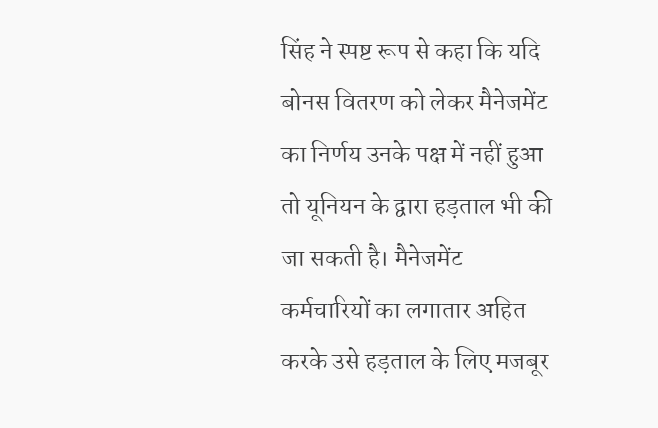सिंह ने स्पष्ट रूप से कहा कि यदि बोनस वितरण को लेकर मैनेजमेंट का निर्णय उनके पक्ष में नहीं हुआ तो यूनियन के द्वारा हड़ताल भी की जा सकती है। मैनेजमेंट कर्मचारियों का लगातार अहित करके उसे हड़ताल के लिए मजबूर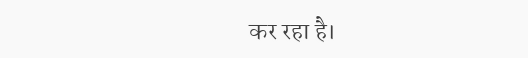कर रहा है।